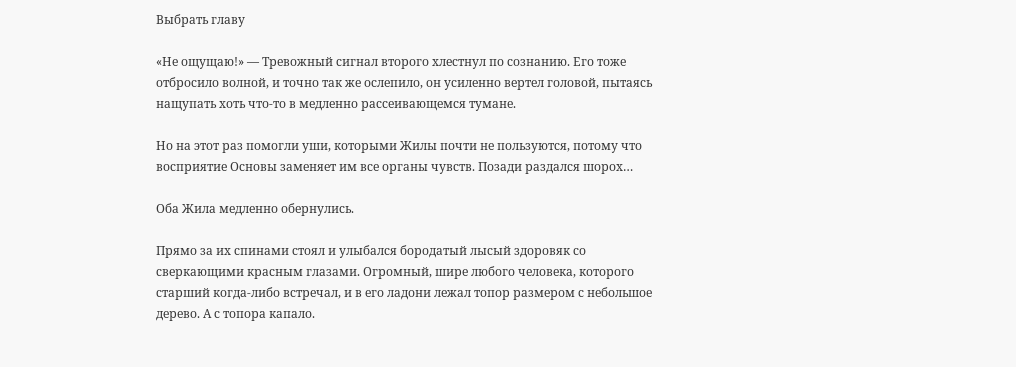Выбрать главу

«Не ощущаю!» — Тревожный сигнал второго хлестнул по сознанию. Его тоже отбросило волной, и точно так же ослепило, он усиленно вертел головой, пытаясь нащупать хоть что-то в медленно рассеивающемся тумане.

Но на этот раз помогли уши, которыми Жилы почти не пользуются, потому что восприятие Основы заменяет им все органы чувств. Позади раздался шорох…

Оба Жила медленно обернулись.

Прямо за их спинами стоял и улыбался бородатый лысый здоровяк со сверкающими красным глазами. Огромный, шире любого человека, которого старший когда-либо встречал, и в его ладони лежал топор размером с небольшое дерево. А с топора капало.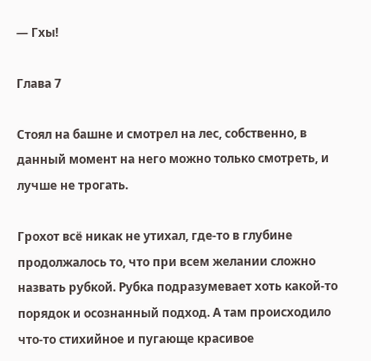— Гхы!

Глава 7

Стоял на башне и смотрел на лес, собственно, в данный момент на него можно только смотреть, и лучше не трогать.

Грохот всё никак не утихал, где-то в глубине продолжалось то, что при всем желании сложно назвать рубкой. Рубка подразумевает хоть какой-то порядок и осознанный подход. А там происходило что-то стихийное и пугающе красивое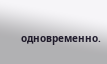одновременно.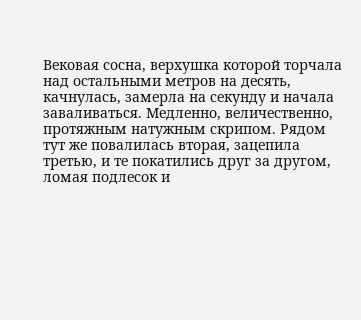Вековая сосна, верхушка которой торчала над остальными метров на десять, качнулась, замерла на секунду и начала заваливаться. Медленно, величественно, протяжным натужным скрипом. Рядом тут же повалилась вторая, зацепила третью, и те покатились друг за другом, ломая подлесок и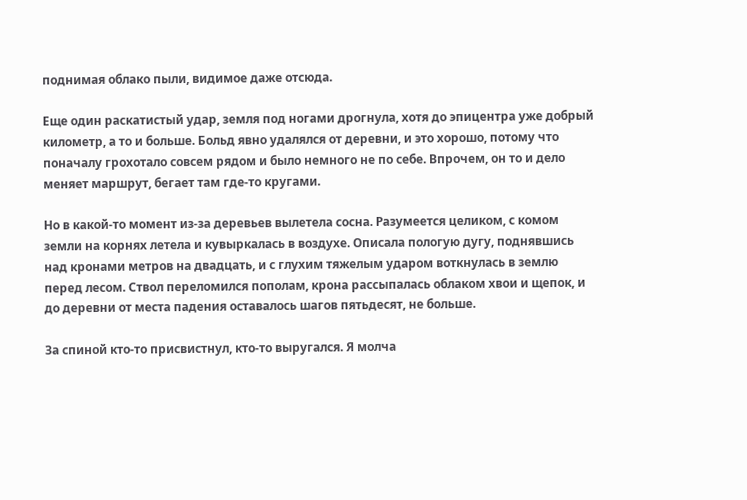поднимая облако пыли, видимое даже отсюда.

Еще один раскатистый удар, земля под ногами дрогнула, хотя до эпицентра уже добрый километр, а то и больше. Больд явно удалялся от деревни, и это хорошо, потому что поначалу грохотало совсем рядом и было немного не по себе. Впрочем, он то и дело меняет маршрут, бегает там где-то кругами.

Но в какой-то момент из-за деревьев вылетела сосна. Разумеется целиком, с комом земли на корнях летела и кувыркалась в воздухе. Описала пологую дугу, поднявшись над кронами метров на двадцать, и с глухим тяжелым ударом воткнулась в землю перед лесом. Ствол переломился пополам, крона рассыпалась облаком хвои и щепок, и до деревни от места падения оставалось шагов пятьдесят, не больше.

За спиной кто-то присвистнул, кто-то выругался. Я молча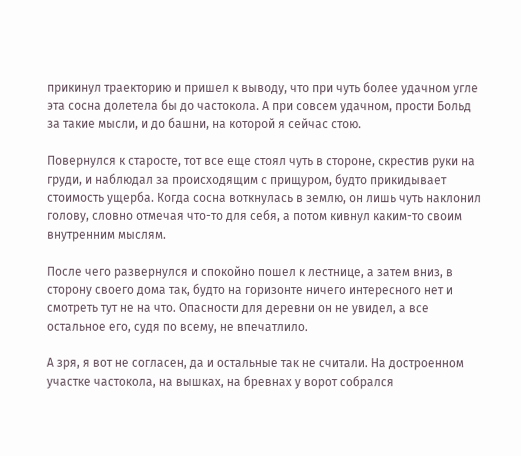прикинул траекторию и пришел к выводу, что при чуть более удачном угле эта сосна долетела бы до частокола. А при совсем удачном, прости Больд за такие мысли, и до башни, на которой я сейчас стою.

Повернулся к старосте, тот все еще стоял чуть в стороне, скрестив руки на груди, и наблюдал за происходящим с прищуром, будто прикидывает стоимость ущерба. Когда сосна воткнулась в землю, он лишь чуть наклонил голову, словно отмечая что-то для себя, а потом кивнул каким-то своим внутренним мыслям.

После чего развернулся и спокойно пошел к лестнице, а затем вниз, в сторону своего дома так, будто на горизонте ничего интересного нет и смотреть тут не на что. Опасности для деревни он не увидел, а все остальное его, судя по всему, не впечатлило.

А зря, я вот не согласен, да и остальные так не считали. На достроенном участке частокола, на вышках, на бревнах у ворот собрался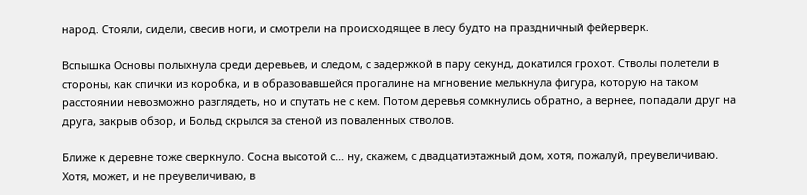народ. Стояли, сидели, свесив ноги, и смотрели на происходящее в лесу будто на праздничный фейерверк.

Вспышка Основы полыхнула среди деревьев, и следом, с задержкой в пару секунд, докатился грохот. Стволы полетели в стороны, как спички из коробка, и в образовавшейся прогалине на мгновение мелькнула фигура, которую на таком расстоянии невозможно разглядеть, но и спутать не с кем. Потом деревья сомкнулись обратно, а вернее, попадали друг на друга, закрыв обзор, и Больд скрылся за стеной из поваленных стволов.

Ближе к деревне тоже сверкнуло. Сосна высотой с… ну, скажем, с двадцатиэтажный дом, хотя, пожалуй, преувеличиваю. Хотя, может, и не преувеличиваю, в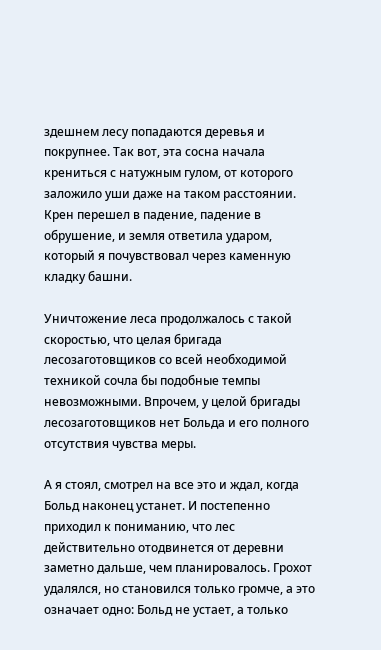здешнем лесу попадаются деревья и покрупнее. Так вот, эта сосна начала крениться с натужным гулом, от которого заложило уши даже на таком расстоянии. Крен перешел в падение, падение в обрушение, и земля ответила ударом, который я почувствовал через каменную кладку башни.

Уничтожение леса продолжалось с такой скоростью, что целая бригада лесозаготовщиков со всей необходимой техникой сочла бы подобные темпы невозможными. Впрочем, у целой бригады лесозаготовщиков нет Больда и его полного отсутствия чувства меры.

А я стоял, смотрел на все это и ждал, когда Больд наконец устанет. И постепенно приходил к пониманию, что лес действительно отодвинется от деревни заметно дальше, чем планировалось. Грохот удалялся, но становился только громче, а это означает одно: Больд не устает, а только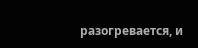разогревается, и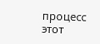процесс этот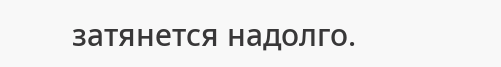затянется надолго.